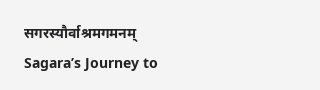सगरस्यौर्वाश्रमगमनम्
Sagara’s Journey to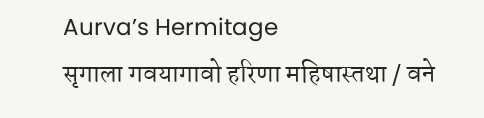Aurva’s Hermitage
सृगाला गवयागावो हरिणा महिषास्तथा / वने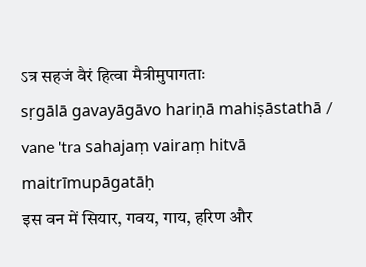ऽत्र सहजं वैरं हित्वा मैत्रीमुपागताः
sṛgālā gavayāgāvo hariṇā mahiṣāstathā / vane 'tra sahajaṃ vairaṃ hitvā maitrīmupāgatāḥ
इस वन में सियार, गवय, गाय, हरिण और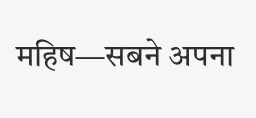महिष—सबने अपना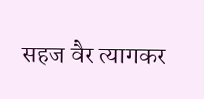सहज वैर त्यागकर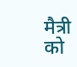मैत्री को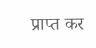प्राप्त कर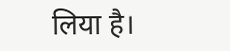लिया है।